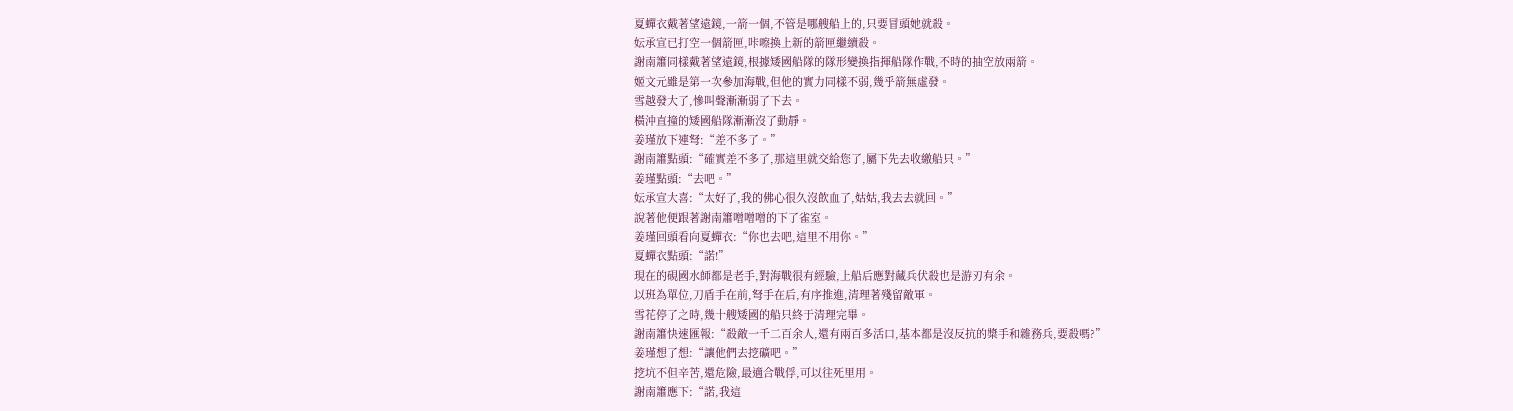夏蟬衣戴著望遠鏡,一箭一個,不管是哪艘船上的,只要冒頭她就殺。
妘承宣已打空一個箭匣,咔嚓換上新的箭匣繼續殺。
謝南簫同樣戴著望遠鏡,根據矮國船隊的隊形變換指揮船隊作戰,不時的抽空放兩箭。
姬文元雖是第一次參加海戰,但他的實力同樣不弱,幾乎箭無虛發。
雪越發大了,慘叫聲漸漸弱了下去。
橫沖直撞的矮國船隊漸漸沒了動靜。
姜瑾放下連弩:“差不多了。”
謝南簫點頭:“確實差不多了,那這里就交給您了,屬下先去收繳船只。”
姜瑾點頭:“去吧。”
妘承宣大喜:“太好了,我的佛心很久沒飲血了,姑姑,我去去就回。”
說著他便跟著謝南簫噌噌噌的下了雀室。
姜瑾回頭看向夏蟬衣:“你也去吧,這里不用你。”
夏蟬衣點頭:“諾!”
現在的硯國水師都是老手,對海戰很有經驗,上船后應對藏兵伏殺也是游刃有余。
以班為單位,刀盾手在前,弩手在后,有序推進,清理著殘留敵軍。
雪花停了之時,幾十艘矮國的船只終于清理完畢。
謝南簫快速匯報:“殺敵一千二百余人,還有兩百多活口,基本都是沒反抗的槳手和雜務兵,要殺嗎?”
姜瑾想了想:“讓他們去挖礦吧。”
挖坑不但辛苦,還危險,最適合戰俘,可以往死里用。
謝南簫應下:“諾,我這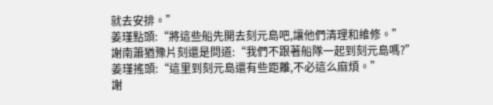就去安排。”
姜瑾點頭:“將這些船先開去刻元島吧,讓他們清理和維修。”
謝南簫猶豫片刻還是問道:“我們不跟著船隊一起到刻元島嗎?”
姜瑾搖頭:“這里到刻元島還有些距離,不必這么麻煩。”
謝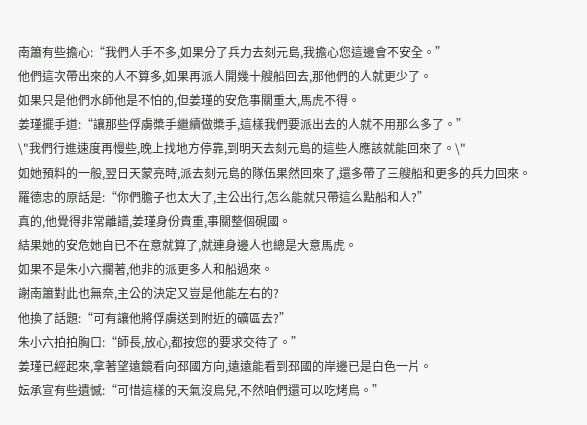南簫有些擔心:“我們人手不多,如果分了兵力去刻元島,我擔心您這邊會不安全。”
他們這次帶出來的人不算多,如果再派人開幾十艘船回去,那他們的人就更少了。
如果只是他們水師他是不怕的,但姜瑾的安危事關重大,馬虎不得。
姜瑾擺手道:“讓那些俘虜槳手繼續做槳手,這樣我們要派出去的人就不用那么多了。”
\"我們行進速度再慢些,晚上找地方停靠,到明天去刻元島的這些人應該就能回來了。\"
如她預料的一般,翌日天蒙亮時,派去刻元島的隊伍果然回來了,還多帶了三艘船和更多的兵力回來。
羅德忠的原話是:“你們膽子也太大了,主公出行,怎么能就只帶這么點船和人?”
真的,他覺得非常離譜,姜瑾身份貴重,事關整個硯國。
結果她的安危她自已不在意就算了,就連身邊人也總是大意馬虎。
如果不是朱小六攔著,他非的派更多人和船過來。
謝南簫對此也無奈,主公的決定又豈是他能左右的?
他換了話題:“可有讓他將俘虜送到附近的礦區去?”
朱小六拍拍胸口:“師長,放心,都按您的要求交待了。”
姜瑾已經起來,拿著望遠鏡看向邳國方向,遠遠能看到邳國的岸邊已是白色一片。
妘承宣有些遺憾:“可惜這樣的天氣沒鳥兒,不然咱們還可以吃烤鳥。”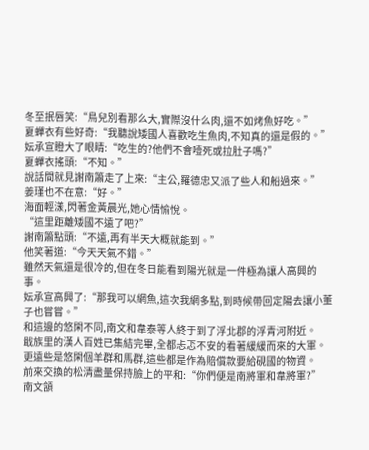冬至抿唇笑:“鳥兒別看那么大,實際沒什么肉,還不如烤魚好吃。”
夏蟬衣有些好奇:“我聽說矮國人喜歡吃生魚肉,不知真的還是假的。”
妘承宣瞪大了眼睛:“吃生的?他們不會噎死或拉肚子嗎?”
夏蟬衣搖頭:“不知。”
說話間就見謝南簫走了上來:“主公,羅德忠又派了些人和船過來。”
姜瑾也不在意:“好。”
海面輕漾,閃著金黃晨光,她心情愉悅。
“這里距離矮國不遠了吧?”
謝南簫點頭:“不遠,再有半天大概就能到。”
他笑著道:“今天天氣不錯。”
雖然天氣還是很冷的,但在冬日能看到陽光就是一件極為讓人高興的事。
妘承宣高興了:“那我可以網魚,這次我網多點,到時候帶回定陽去讓小董子也嘗嘗。”
和這邊的悠閑不同,南文和韋泰等人終于到了浮北郡的浮青河附近。
戢族里的漢人百姓已集結完畢,全都忐忑不安的看著緩緩而來的大軍。
更遠些是悠閑個羊群和馬群,這些都是作為賠償款要給硯國的物資。
前來交換的松清盡量保持臉上的平和:“你們便是南將軍和韋將軍?”
南文頷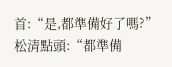首:“是,都準備好了嗎?”
松清點頭:“都準備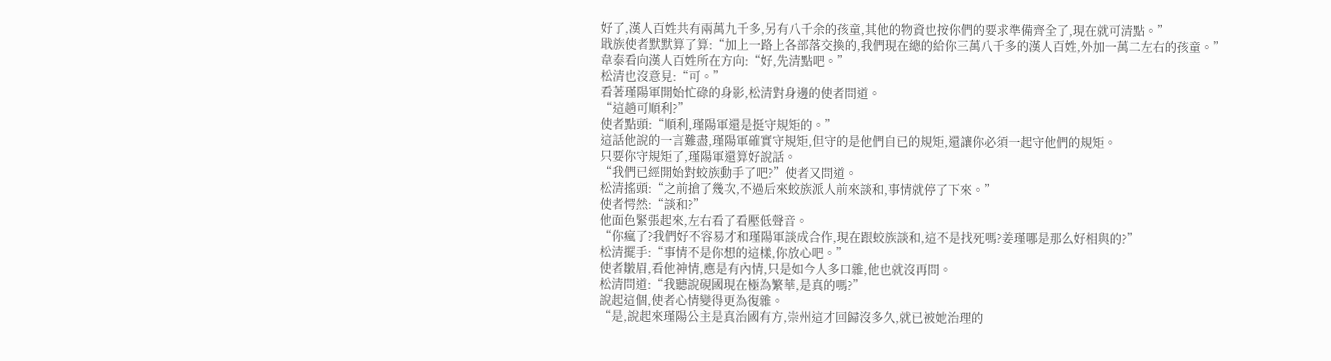好了,漢人百姓共有兩萬九千多,另有八千余的孩童,其他的物資也按你們的要求準備齊全了,現在就可清點。”
戢族使者默默算了算:“加上一路上各部落交換的,我們現在總的給你三萬八千多的漢人百姓,外加一萬二左右的孩童。”
韋泰看向漢人百姓所在方向:“好,先清點吧。”
松清也沒意見:“可。”
看著瑾陽軍開始忙碌的身影,松清對身邊的使者問道。
“這趟可順利?”
使者點頭:“順利,瑾陽軍還是挺守規矩的。”
這話他說的一言難盡,瑾陽軍確實守規矩,但守的是他們自已的規矩,還讓你必須一起守他們的規矩。
只要你守規矩了,瑾陽軍還算好說話。
“我們已經開始對蛟族動手了吧?”使者又問道。
松清搖頭:“之前搶了幾次,不過后來蛟族派人前來談和,事情就停了下來。”
使者愕然:“談和?”
他面色緊張起來,左右看了看壓低聲音。
“你瘋了?我們好不容易才和瑾陽軍談成合作,現在跟蛟族談和,這不是找死嗎?姜瑾哪是那么好相與的?”
松清擺手:“事情不是你想的這樣,你放心吧。”
使者皺眉,看他神情,應是有內情,只是如今人多口雜,他也就沒再問。
松清問道:“我聽說硯國現在極為繁華,是真的嗎?”
說起這個,使者心情變得更為復雜。
“是,說起來瑾陽公主是真治國有方,崇州這才回歸沒多久,就已被她治理的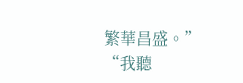繁華昌盛。”
“我聽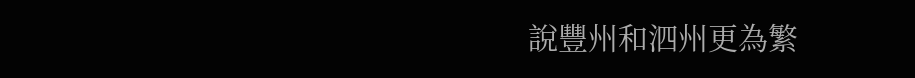說豐州和泗州更為繁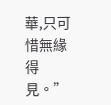華,只可惜無緣得見。”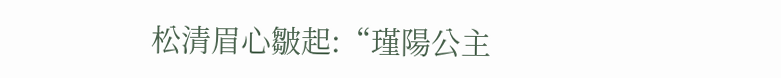松清眉心皺起:“瑾陽公主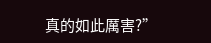真的如此厲害?”